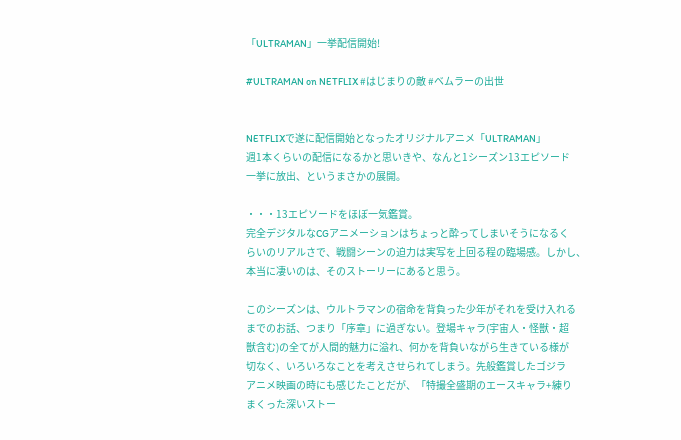「ULTRAMAN」一挙配信開始!

#ULTRAMAN on NETFLIX #はじまりの敵 #ベムラーの出世


NETFLIXで遂に配信開始となったオリジナルアニメ「ULTRAMAN」
週1本くらいの配信になるかと思いきや、なんと1シーズン13エピソード
一挙に放出、というまさかの展開。

・・・13エピソードをほぼ一気鑑賞。
完全デジタルなCGアニメーションはちょっと酔ってしまいそうになるく
らいのリアルさで、戦闘シーンの迫力は実写を上回る程の臨場感。しかし、
本当に凄いのは、そのストーリーにあると思う。

このシーズンは、ウルトラマンの宿命を背負った少年がそれを受け入れる
までのお話、つまり「序章」に過ぎない。登場キャラ(宇宙人・怪獣・超
獣含む)の全てが人間的魅力に溢れ、何かを背負いながら生きている様が
切なく、いろいろなことを考えさせられてしまう。先般鑑賞したゴジラ
アニメ映画の時にも感じたことだが、「特撮全盛期のエースキャラ+練り
まくった深いストー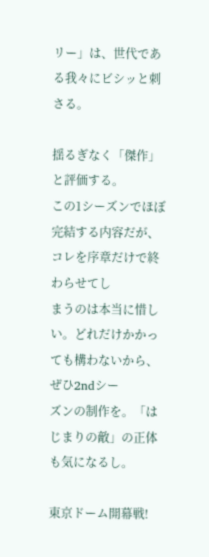リー」は、世代である我々にビシッと刺さる。

揺るぎなく「傑作」と評価する。
この1シーズンでほぼ完結する内容だが、コレを序章だけで終わらせてし
まうのは本当に惜しい。どれだけかかっても構わないから、ぜひ2ndシー
ズンの制作を。「はじまりの敵」の正体も気になるし。

東京ドーム開幕戦!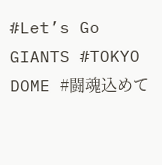#Let’s Go GIANTS #TOKYO DOME #闘魂込めて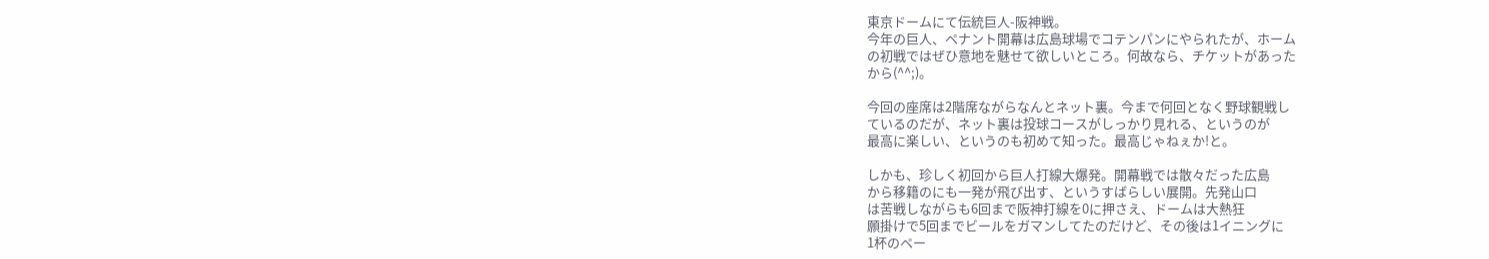東京ドームにて伝統巨人-阪神戦。
今年の巨人、ペナント開幕は広島球場でコテンパンにやられたが、ホーム
の初戦ではぜひ意地を魅せて欲しいところ。何故なら、チケットがあった
から(^^;)。

今回の座席は2階席ながらなんとネット裏。今まで何回となく野球観戦し
ているのだが、ネット裏は投球コースがしっかり見れる、というのが
最高に楽しい、というのも初めて知った。最高じゃねぇか!と。

しかも、珍しく初回から巨人打線大爆発。開幕戦では散々だった広島
から移籍のにも一発が飛び出す、というすばらしい展開。先発山口
は苦戦しながらも6回まで阪神打線を0に押さえ、ドームは大熱狂
願掛けで5回までビールをガマンしてたのだけど、その後は1イニングに
1杯のペー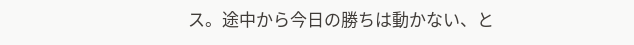ス。途中から今日の勝ちは動かない、と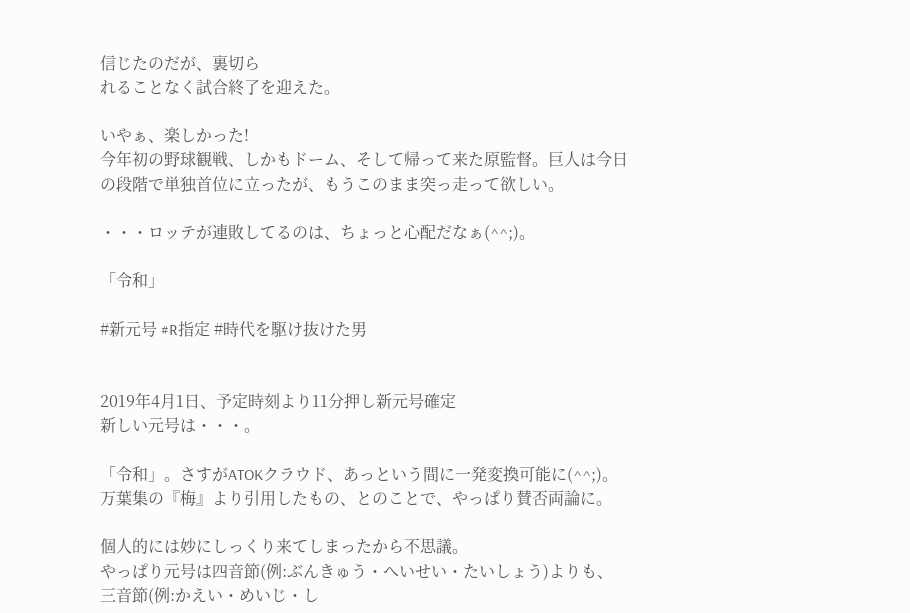信じたのだが、裏切ら
れることなく試合終了を迎えた。

いやぁ、楽しかった!
今年初の野球観戦、しかもドーム、そして帰って来た原監督。巨人は今日
の段階で単独首位に立ったが、もうこのまま突っ走って欲しい。

・・・ロッテが連敗してるのは、ちょっと心配だなぁ(^^;)。

「令和」

#新元号 #R指定 #時代を駆け抜けた男


2019年4月1日、予定時刻より11分押し新元号確定
新しい元号は・・・。

「令和」。さすがATOKクラウド、あっという間に一発変換可能に(^^;)。
万葉集の『梅』より引用したもの、とのことで、やっぱり賛否両論に。

個人的には妙にしっくり来てしまったから不思議。
やっぱり元号は四音節(例:ぶんきゅう・へいせい・たいしょう)よりも、
三音節(例:かえい・めいじ・し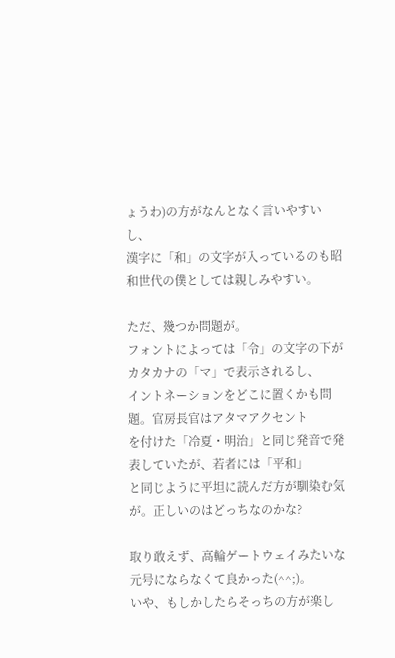ょうわ)の方がなんとなく言いやすいし、
漢字に「和」の文字が入っているのも昭和世代の僕としては親しみやすい。

ただ、幾つか問題が。
フォントによっては「令」の文字の下がカタカナの「マ」で表示されるし、
イントネーションをどこに置くかも問題。官房長官はアタマアクセント
を付けた「冷夏・明治」と同じ発音で発表していたが、若者には「平和」
と同じように平坦に読んだ方が馴染む気が。正しいのはどっちなのかな?

取り敢えず、高輪ゲートウェイみたいな元号にならなくて良かった(^^;)。
いや、もしかしたらそっちの方が楽し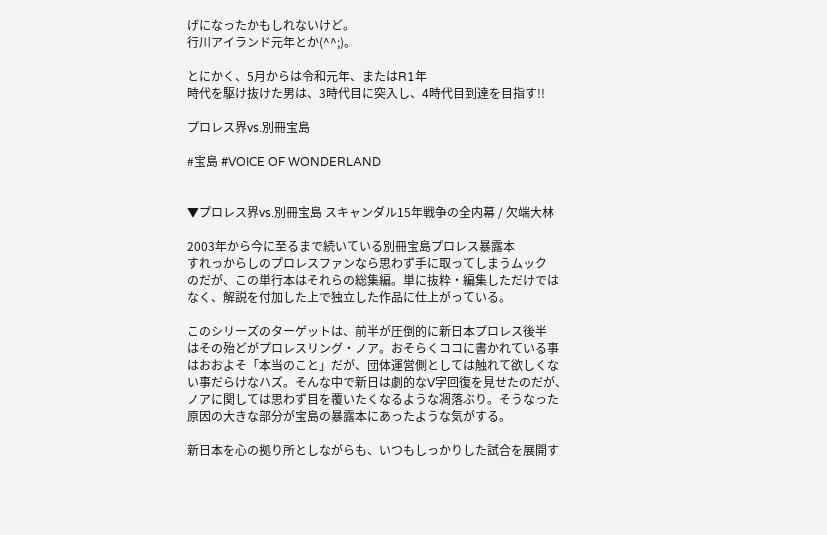げになったかもしれないけど。
行川アイランド元年とか(^^;)。

とにかく、5月からは令和元年、またはR1年
時代を駆け抜けた男は、3時代目に突入し、4時代目到達を目指す!!

プロレス界vs.別冊宝島

#宝島 #VOICE OF WONDERLAND


▼プロレス界vs.別冊宝島 スキャンダル15年戦争の全内幕 / 欠端大林

2003年から今に至るまで続いている別冊宝島プロレス暴露本
すれっからしのプロレスファンなら思わず手に取ってしまうムック
のだが、この単行本はそれらの総集編。単に抜粋・編集しただけでは
なく、解説を付加した上で独立した作品に仕上がっている。

このシリーズのターゲットは、前半が圧倒的に新日本プロレス後半
はその殆どがプロレスリング・ノア。おそらくココに書かれている事
はおおよそ「本当のこと」だが、団体運営側としては触れて欲しくな
い事だらけなハズ。そんな中で新日は劇的なV字回復を見せたのだが、
ノアに関しては思わず目を覆いたくなるような凋落ぶり。そうなった
原因の大きな部分が宝島の暴露本にあったような気がする。

新日本を心の拠り所としながらも、いつもしっかりした試合を展開す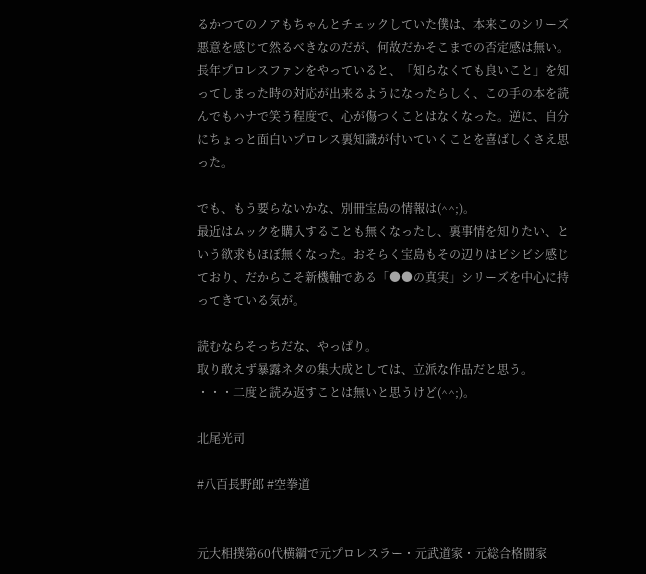るかつてのノアもちゃんとチェックしていた僕は、本来このシリーズ
悪意を感じて然るべきなのだが、何故だかそこまでの否定感は無い。
長年プロレスファンをやっていると、「知らなくても良いこと」を知
ってしまった時の対応が出来るようになったらしく、この手の本を読
んでもハナで笑う程度で、心が傷つくことはなくなった。逆に、自分
にちょっと面白いプロレス裏知識が付いていくことを喜ばしくさえ思
った。

でも、もう要らないかな、別冊宝島の情報は(^^;)。
最近はムックを購入することも無くなったし、裏事情を知りたい、と
いう欲求もほぼ無くなった。おそらく宝島もその辺りはビシビシ感じ
ており、だからこそ新機軸である「●●の真実」シリーズを中心に持
ってきている気が。

読むならそっちだな、やっぱり。
取り敢えず暴露ネタの集大成としては、立派な作品だと思う。
・・・二度と読み返すことは無いと思うけど(^^;)。

北尾光司

#八百長野郎 #空拳道


元大相撲第60代横綱で元プロレスラー・元武道家・元総合格闘家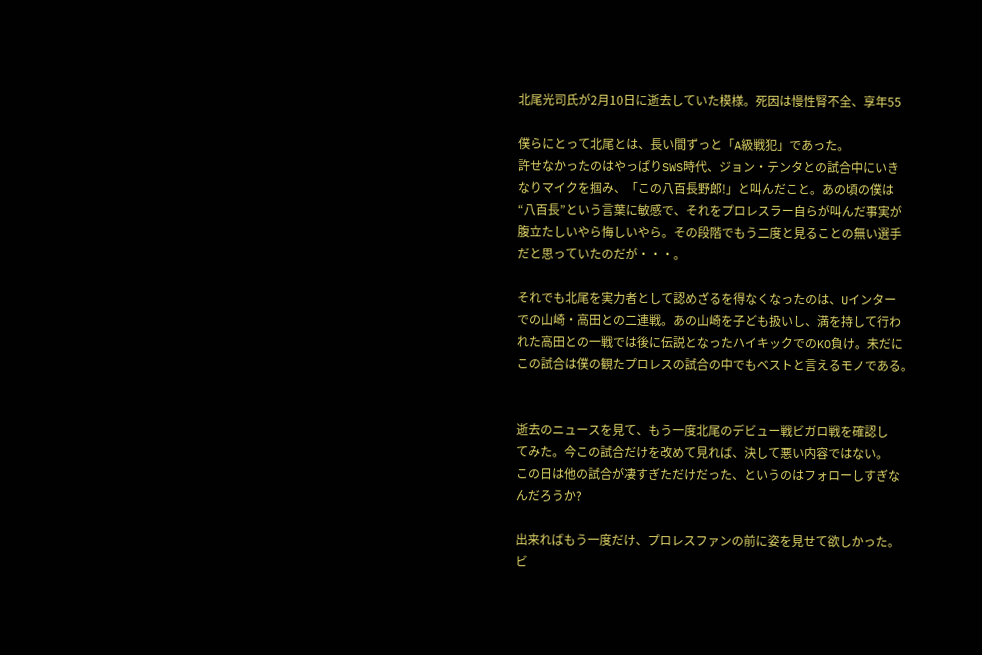北尾光司氏が2月10日に逝去していた模様。死因は慢性腎不全、享年55

僕らにとって北尾とは、長い間ずっと「A級戦犯」であった。
許せなかったのはやっぱりSWS時代、ジョン・テンタとの試合中にいき
なりマイクを掴み、「この八百長野郎!」と叫んだこと。あの頃の僕は
“八百長”という言葉に敏感で、それをプロレスラー自らが叫んだ事実が
腹立たしいやら悔しいやら。その段階でもう二度と見ることの無い選手
だと思っていたのだが・・・。

それでも北尾を実力者として認めざるを得なくなったのは、Uインター
での山崎・高田との二連戦。あの山崎を子ども扱いし、満を持して行わ
れた高田との一戦では後に伝説となったハイキックでのKO負け。未だに
この試合は僕の観たプロレスの試合の中でもベストと言えるモノである。


逝去のニュースを見て、もう一度北尾のデビュー戦ビガロ戦を確認し
てみた。今この試合だけを改めて見れば、決して悪い内容ではない。
この日は他の試合が凄すぎただけだった、というのはフォローしすぎな
んだろうか?

出来ればもう一度だけ、プロレスファンの前に姿を見せて欲しかった。
ビ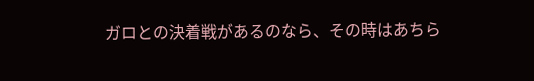ガロとの決着戦があるのなら、その時はあちら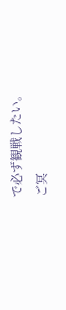で必ず観戦したい。
ご冥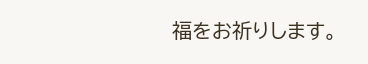福をお祈りします。